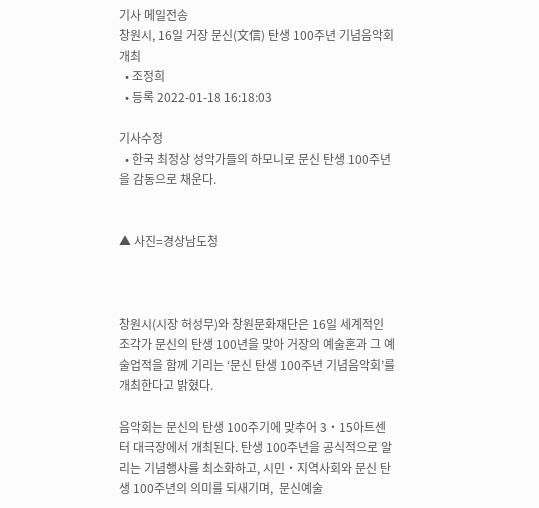기사 메일전송
창원시, 16일 거장 문신(文信) 탄생 100주년 기념음악회 개최
  • 조정희
  • 등록 2022-01-18 16:18:03

기사수정
  • 한국 최정상 성악가들의 하모니로 문신 탄생 100주년을 감동으로 채운다.


▲ 사진=경상남도청



창원시(시장 허성무)와 창원문화재단은 16일 세계적인 조각가 문신의 탄생 100년을 맞아 거장의 예술혼과 그 예술업적을 함께 기리는 ‘문신 탄생 100주년 기념음악회’를 개최한다고 밝혔다.

음악회는 문신의 탄생 100주기에 맞추어 3・15아트센터 대극장에서 개최된다. 탄생 100주년을 공식적으로 알리는 기념행사를 최소화하고, 시민・지역사회와 문신 탄생 100주년의 의미를 되새기며,  문신예술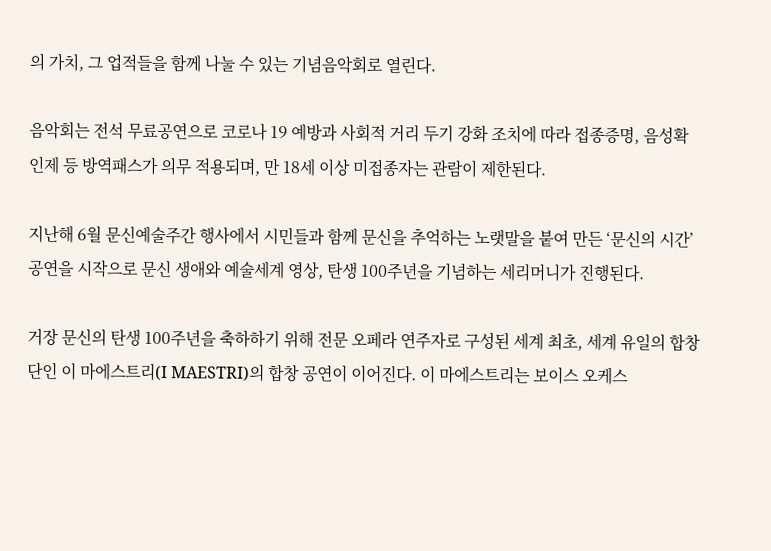의 가치, 그 업적들을 함께 나눌 수 있는 기념음악회로 열린다.

음악회는 전석 무료공연으로 코로나 19 예방과 사회적 거리 두기 강화 조치에 따라 접종증명, 음성확인제 등 방역패스가 의무 적용되며, 만 18세 이상 미접종자는 관람이 제한된다.

지난해 6월 문신예술주간 행사에서 시민들과 함께 문신을 추억하는 노랫말을 붙여 만든 ‘문신의 시간’ 공연을 시작으로 문신 생애와 예술세계 영상, 탄생 100주년을 기념하는 세리머니가 진행된다.

거장 문신의 탄생 100주년을 축하하기 위해 전문 오페라 연주자로 구성된 세계 최초, 세계 유일의 합창단인 이 마에스트리(I MAESTRI)의 합창 공연이 이어진다. 이 마에스트리는 보이스 오케스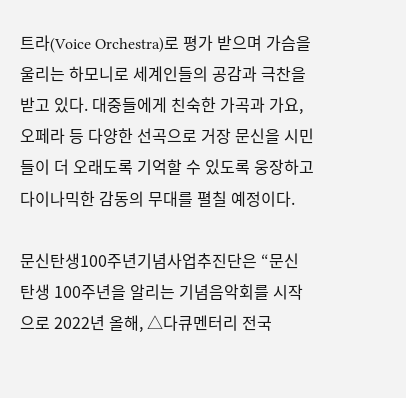트라(Voice Orchestra)로 평가 받으며 가슴을 울리는 하모니로 세계인들의 공감과 극찬을 받고 있다. 대중들에게 친숙한 가곡과 가요, 오페라 등 다양한 선곡으로 거장 문신을 시민들이 더 오래도록 기억할 수 있도록 웅장하고 다이나믹한 감동의 무대를 펼칠 예정이다.

문신탄생100주년기념사업추진단은 “문신 탄생 100주년을 알리는 기념음악회를 시작으로 2022년 올해, △다큐멘터리 전국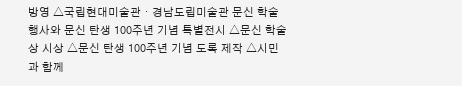방영 △국립현대미술관・경남도립미술관 문신 학술행사와 문신 탄생 100주년 기념 특별전시 △문신 학술상 시상 △문신 탄생 100주년 기념 도록 제작 △시민과 함께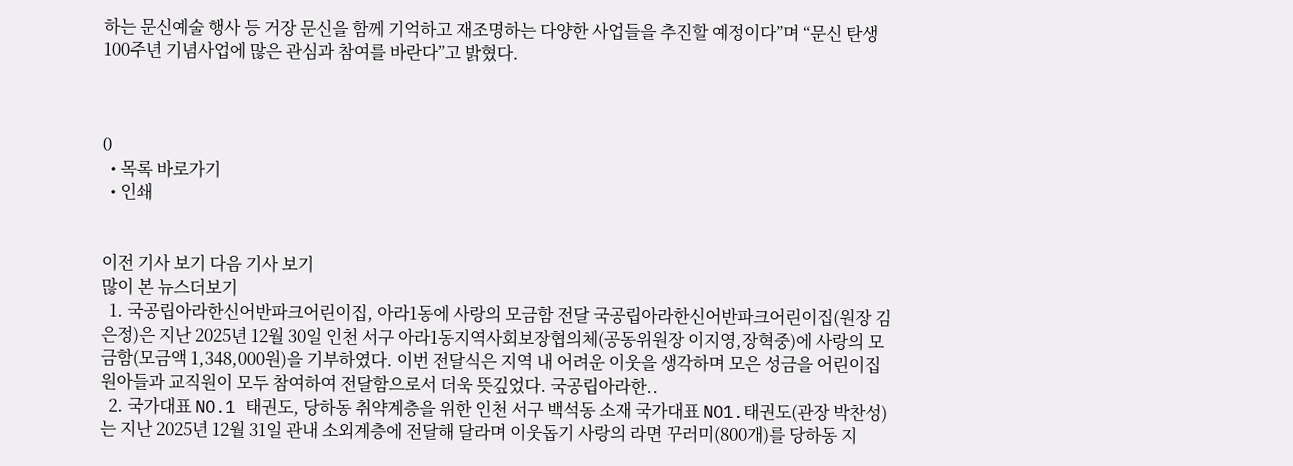하는 문신예술 행사 등 거장 문신을 함께 기억하고 재조명하는 다양한 사업들을 추진할 예정이다”며 “문신 탄생 100주년 기념사업에 많은 관심과 참여를 바란다”고 밝혔다.



0
  • 목록 바로가기
  • 인쇄


이전 기사 보기 다음 기사 보기
많이 본 뉴스더보기
  1. 국공립아라한신어반파크어린이집, 아라1동에 사랑의 모금함 전달 국공립아라한신어반파크어린이집(원장 김은정)은 지난 2025년 12월 30일 인천 서구 아라1동지역사회보장협의체(공동위원장 이지영,장혁중)에 사랑의 모금함(모금액 1,348,000원)을 기부하였다. 이번 전달식은 지역 내 어려운 이웃을 생각하며 모은 성금을 어린이집 원아들과 교직원이 모두 참여하여 전달함으로서 더욱 뜻깊었다. 국공립아라한..
  2. 국가대표 NO.1 태권도, 당하동 취약계층을 위한 인천 서구 백석동 소재 국가대표 NO1.태권도(관장 박찬성)는 지난 2025년 12월 31일 관내 소외계층에 전달해 달라며 이웃돕기 사랑의 라면 꾸러미(800개)를 당하동 지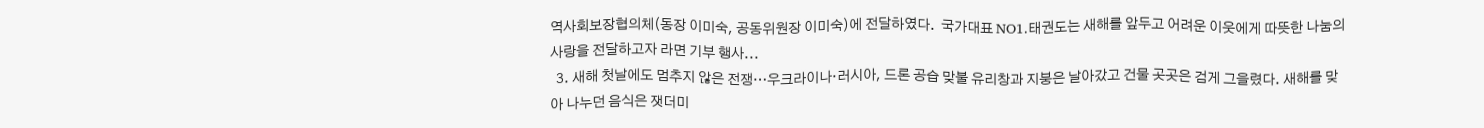역사회보장협의체(동장 이미숙, 공동위원장 이미숙)에 전달하였다.  국가대표 NO1.태권도는 새해를 앞두고 어려운 이웃에게 따뜻한 나눔의 사랑을 전달하고자 라면 기부 행사...
  3. 새해 첫날에도 멈추지 않은 전쟁…우크라이나·러시아, 드론 공습 맞불 유리창과 지붕은 날아갔고 건물 곳곳은 검게 그을렸다. 새해를 맞아 나누던 음식은 잿더미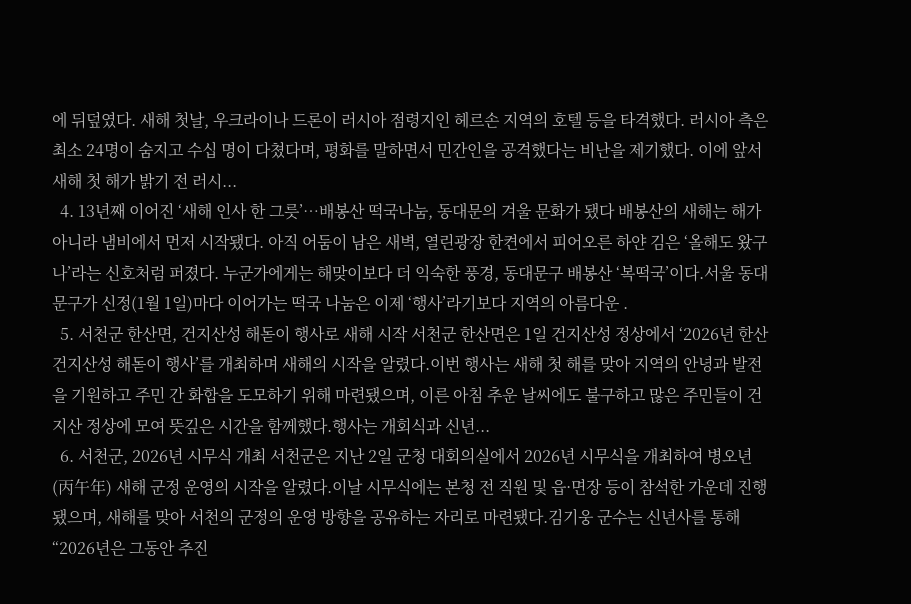에 뒤덮였다. 새해 첫날, 우크라이나 드론이 러시아 점령지인 헤르손 지역의 호텔 등을 타격했다. 러시아 측은 최소 24명이 숨지고 수십 명이 다쳤다며, 평화를 말하면서 민간인을 공격했다는 비난을 제기했다. 이에 앞서 새해 첫 해가 밝기 전 러시...
  4. 13년째 이어진 ‘새해 인사 한 그릇’…배봉산 떡국나눔, 동대문의 겨울 문화가 됐다 배봉산의 새해는 해가 아니라 냄비에서 먼저 시작됐다. 아직 어둠이 남은 새벽, 열린광장 한켠에서 피어오른 하얀 김은 ‘올해도 왔구나’라는 신호처럼 퍼졌다. 누군가에게는 해맞이보다 더 익숙한 풍경, 동대문구 배봉산 ‘복떡국’이다.서울 동대문구가 신정(1월 1일)마다 이어가는 떡국 나눔은 이제 ‘행사’라기보다 지역의 아름다운 .
  5. 서천군 한산면, 건지산성 해돋이 행사로 새해 시작 서천군 한산면은 1일 건지산성 정상에서 ‘2026년 한산 건지산성 해돋이 행사’를 개최하며 새해의 시작을 알렸다.이번 행사는 새해 첫 해를 맞아 지역의 안녕과 발전을 기원하고 주민 간 화합을 도모하기 위해 마련됐으며, 이른 아침 추운 날씨에도 불구하고 많은 주민들이 건지산 정상에 모여 뜻깊은 시간을 함께했다.행사는 개회식과 신년...
  6. 서천군, 2026년 시무식 개최 서천군은 지난 2일 군청 대회의실에서 2026년 시무식을 개최하여 병오년(丙午年) 새해 군정 운영의 시작을 알렸다.이날 시무식에는 본청 전 직원 및 읍·면장 등이 참석한 가운데 진행됐으며, 새해를 맞아 서천의 군정의 운영 방향을 공유하는 자리로 마련됐다.김기웅 군수는 신년사를 통해 “2026년은 그동안 추진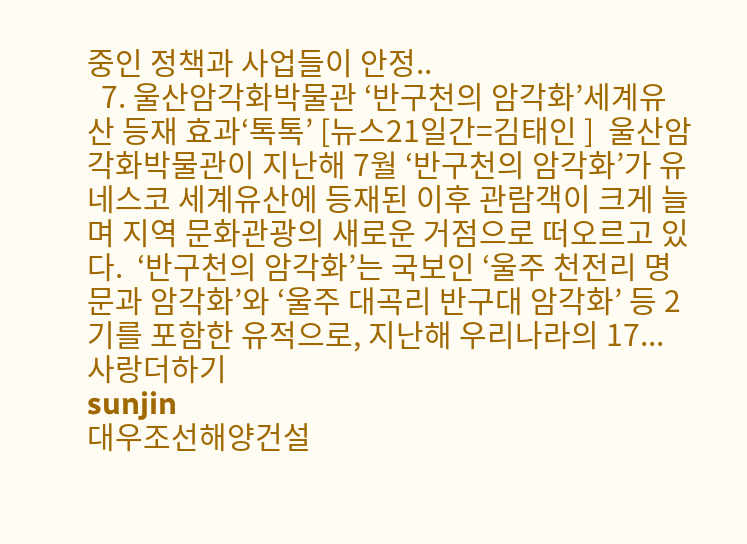중인 정책과 사업들이 안정..
  7. 울산암각화박물관 ‘반구천의 암각화’세계유산 등재 효과‘톡톡’ [뉴스21일간=김태인 ]  울산암각화박물관이 지난해 7월 ‘반구천의 암각화’가 유네스코 세계유산에 등재된 이후 관람객이 크게 늘며 지역 문화관광의 새로운 거점으로 떠오르고 있다.  ‘반구천의 암각화’는 국보인 ‘울주 천전리 명문과 암각화’와 ‘울주 대곡리 반구대 암각화’ 등 2기를 포함한 유적으로, 지난해 우리나라의 17...
사랑더하기
sunjin
대우조선해양건설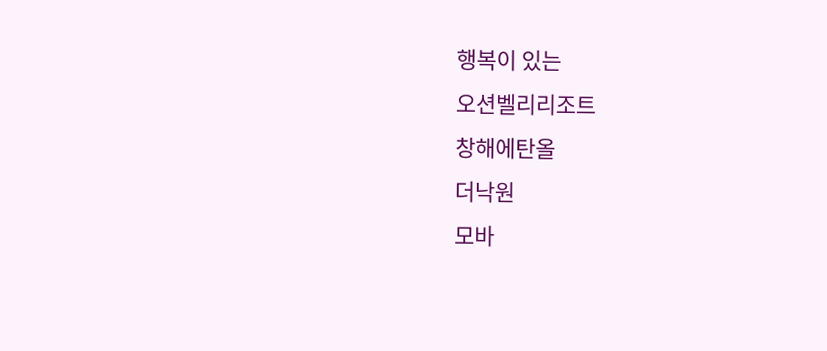행복이 있는
오션벨리리조트
창해에탄올
더낙원
모바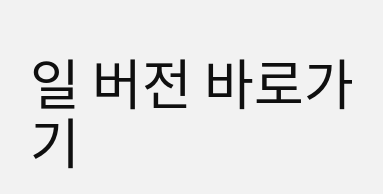일 버전 바로가기